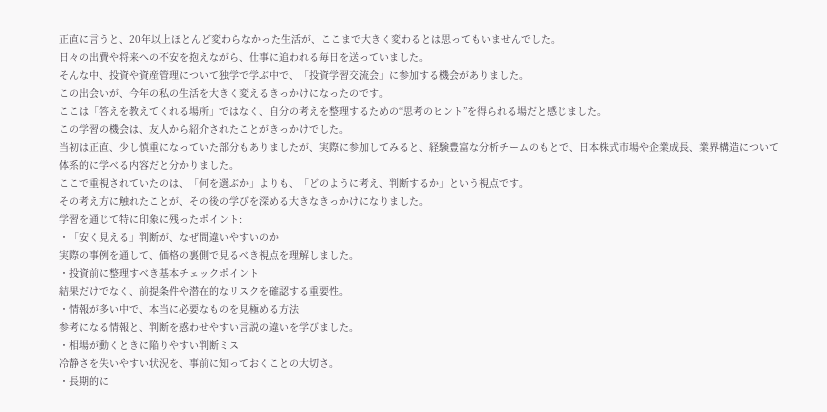正直に言うと、20年以上ほとんど変わらなかった生活が、ここまで大きく変わるとは思ってもいませんでした。
日々の出費や将来への不安を抱えながら、仕事に追われる毎日を送っていました。
そんな中、投資や資産管理について独学で学ぶ中で、「投資学習交流会」に参加する機会がありました。
この出会いが、今年の私の生活を大きく変えるきっかけになったのです。
ここは「答えを教えてくれる場所」ではなく、自分の考えを整理するための“思考のヒント”を得られる場だと感じました。
この学習の機会は、友人から紹介されたことがきっかけでした。
当初は正直、少し慎重になっていた部分もありましたが、実際に参加してみると、経験豊富な分析チームのもとで、日本株式市場や企業成長、業界構造について体系的に学べる内容だと分かりました。
ここで重視されていたのは、「何を選ぶか」よりも、「どのように考え、判断するか」という視点です。
その考え方に触れたことが、その後の学びを深める大きなきっかけになりました。
学習を通じて特に印象に残ったポイント:
・「安く見える」判断が、なぜ間違いやすいのか
実際の事例を通して、価格の裏側で見るべき視点を理解しました。
・投資前に整理すべき基本チェックポイント
結果だけでなく、前提条件や潜在的なリスクを確認する重要性。
・情報が多い中で、本当に必要なものを見極める方法
参考になる情報と、判断を惑わせやすい言説の違いを学びました。
・相場が動くときに陥りやすい判断ミス
冷静さを失いやすい状況を、事前に知っておくことの大切さ。
・長期的に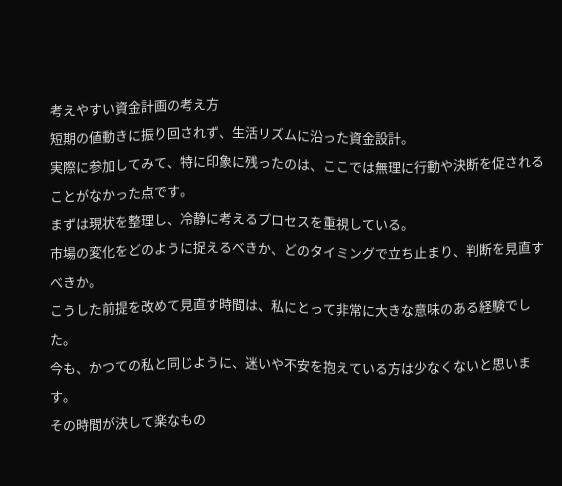考えやすい資金計画の考え方
短期の値動きに振り回されず、生活リズムに沿った資金設計。
実際に参加してみて、特に印象に残ったのは、ここでは無理に行動や決断を促されることがなかった点です。
まずは現状を整理し、冷静に考えるプロセスを重視している。
市場の変化をどのように捉えるべきか、どのタイミングで立ち止まり、判断を見直すべきか。
こうした前提を改めて見直す時間は、私にとって非常に大きな意味のある経験でした。
今も、かつての私と同じように、迷いや不安を抱えている方は少なくないと思います。
その時間が決して楽なもの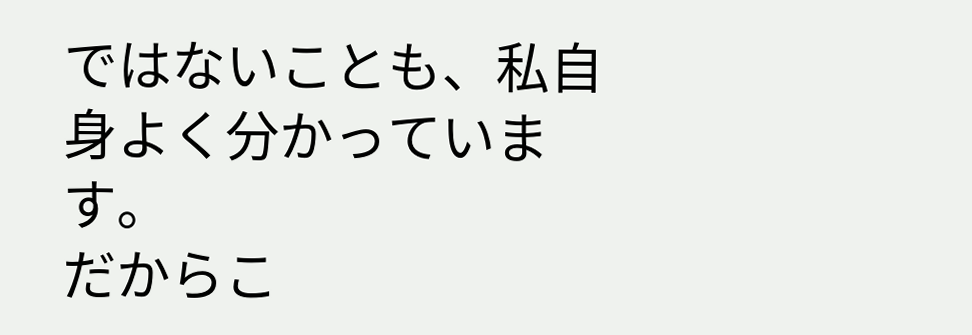ではないことも、私自身よく分かっています。
だからこ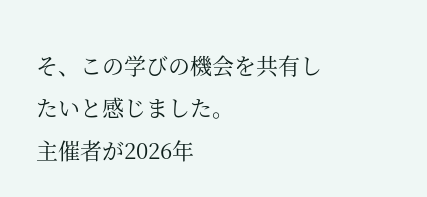そ、この学びの機会を共有したいと感じました。
主催者が2026年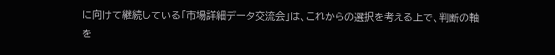に向けて継続している「市場詳細データ交流会」は、これからの選択を考える上で、判断の軸を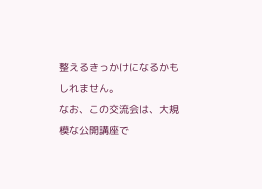整えるきっかけになるかもしれません。
なお、この交流会は、大規模な公開講座で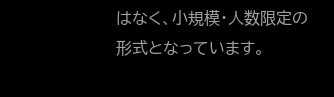はなく、小規模・人数限定の形式となっています。